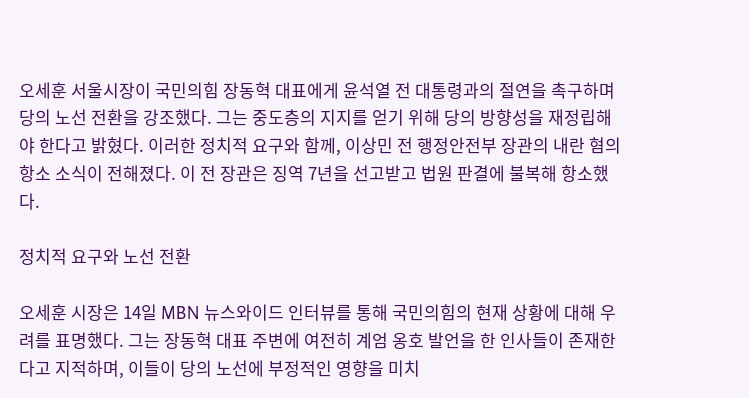오세훈 서울시장이 국민의힘 장동혁 대표에게 윤석열 전 대통령과의 절연을 촉구하며 당의 노선 전환을 강조했다. 그는 중도층의 지지를 얻기 위해 당의 방향성을 재정립해야 한다고 밝혔다. 이러한 정치적 요구와 함께, 이상민 전 행정안전부 장관의 내란 혐의 항소 소식이 전해졌다. 이 전 장관은 징역 7년을 선고받고 법원 판결에 불복해 항소했다.

정치적 요구와 노선 전환

오세훈 시장은 14일 MBN 뉴스와이드 인터뷰를 통해 국민의힘의 현재 상황에 대해 우려를 표명했다. 그는 장동혁 대표 주변에 여전히 계엄 옹호 발언을 한 인사들이 존재한다고 지적하며, 이들이 당의 노선에 부정적인 영향을 미치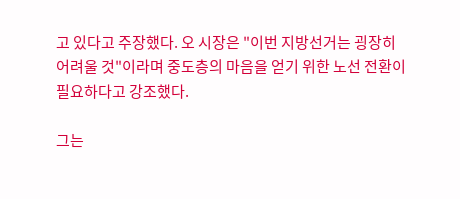고 있다고 주장했다. 오 시장은 "이번 지방선거는 굉장히 어려울 것"이라며 중도층의 마음을 얻기 위한 노선 전환이 필요하다고 강조했다.

그는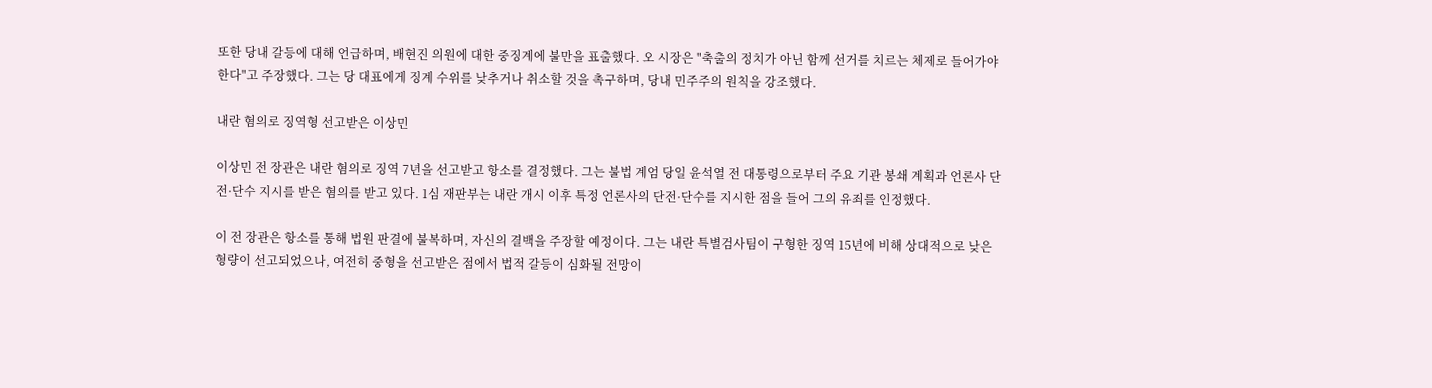또한 당내 갈등에 대해 언급하며, 배현진 의원에 대한 중징계에 불만을 표출했다. 오 시장은 "축출의 정치가 아닌 함께 선거를 치르는 체제로 들어가야 한다"고 주장했다. 그는 당 대표에게 징계 수위를 낮추거나 취소할 것을 촉구하며, 당내 민주주의 원칙을 강조했다.

내란 혐의로 징역형 선고받은 이상민

이상민 전 장관은 내란 혐의로 징역 7년을 선고받고 항소를 결정했다. 그는 불법 계엄 당일 윤석열 전 대통령으로부터 주요 기관 봉쇄 계획과 언론사 단전·단수 지시를 받은 혐의를 받고 있다. 1심 재판부는 내란 개시 이후 특정 언론사의 단전·단수를 지시한 점을 들어 그의 유죄를 인정했다.

이 전 장관은 항소를 통해 법원 판결에 불복하며, 자신의 결백을 주장할 예정이다. 그는 내란 특별검사팀이 구형한 징역 15년에 비해 상대적으로 낮은 형량이 선고되었으나, 여전히 중형을 선고받은 점에서 법적 갈등이 심화될 전망이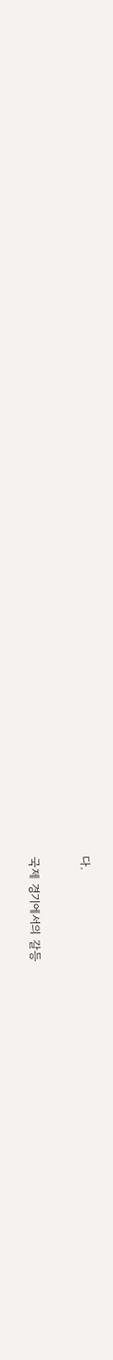다.

국제 경기에서의 갈등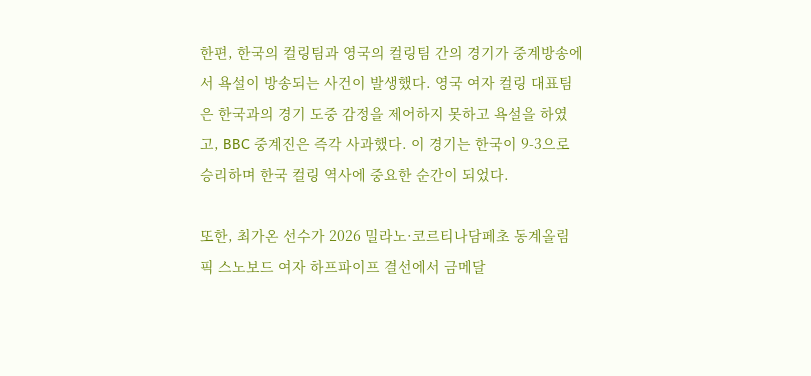한편, 한국의 컬링팀과 영국의 컬링팀 간의 경기가 중계방송에서 욕설이 방송되는 사건이 발생했다. 영국 여자 컬링 대표팀은 한국과의 경기 도중 감정을 제어하지 못하고 욕설을 하였고, BBC 중계진은 즉각 사과했다. 이 경기는 한국이 9-3으로 승리하며 한국 컬링 역사에 중요한 순간이 되었다.

또한, 최가온 선수가 2026 밀라노·코르티나담페초 동계올림픽 스노보드 여자 하프파이프 결선에서 금메달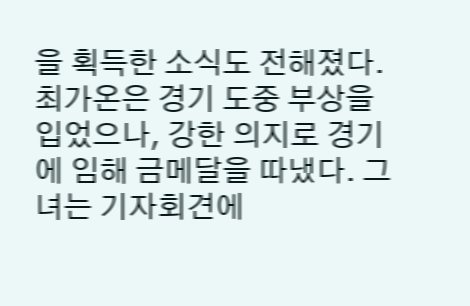을 획득한 소식도 전해졌다. 최가온은 경기 도중 부상을 입었으나, 강한 의지로 경기에 임해 금메달을 따냈다. 그녀는 기자회견에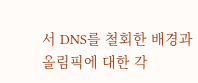서 DNS를 철회한 배경과 올림픽에 대한 각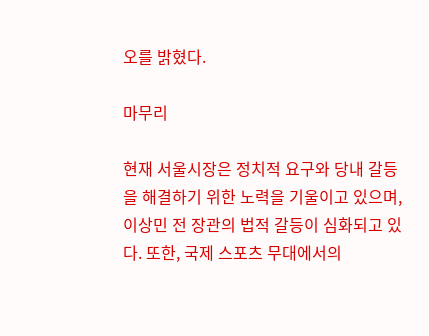오를 밝혔다.

마무리

현재 서울시장은 정치적 요구와 당내 갈등을 해결하기 위한 노력을 기울이고 있으며, 이상민 전 장관의 법적 갈등이 심화되고 있다. 또한, 국제 스포츠 무대에서의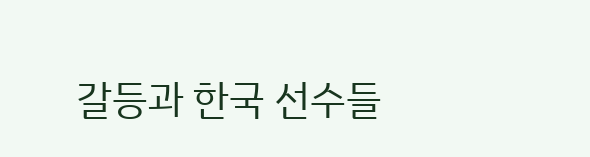갈등과 한국 선수들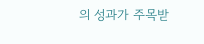의 성과가 주목받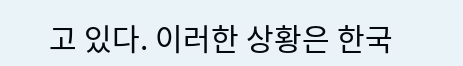고 있다. 이러한 상황은 한국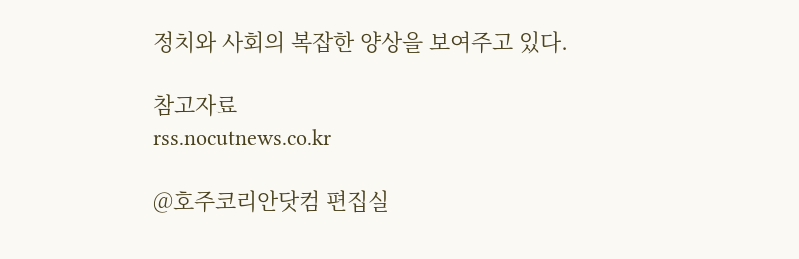정치와 사회의 복잡한 양상을 보여주고 있다.

참고자료
rss.nocutnews.co.kr

@호주코리안닷컴 편집실